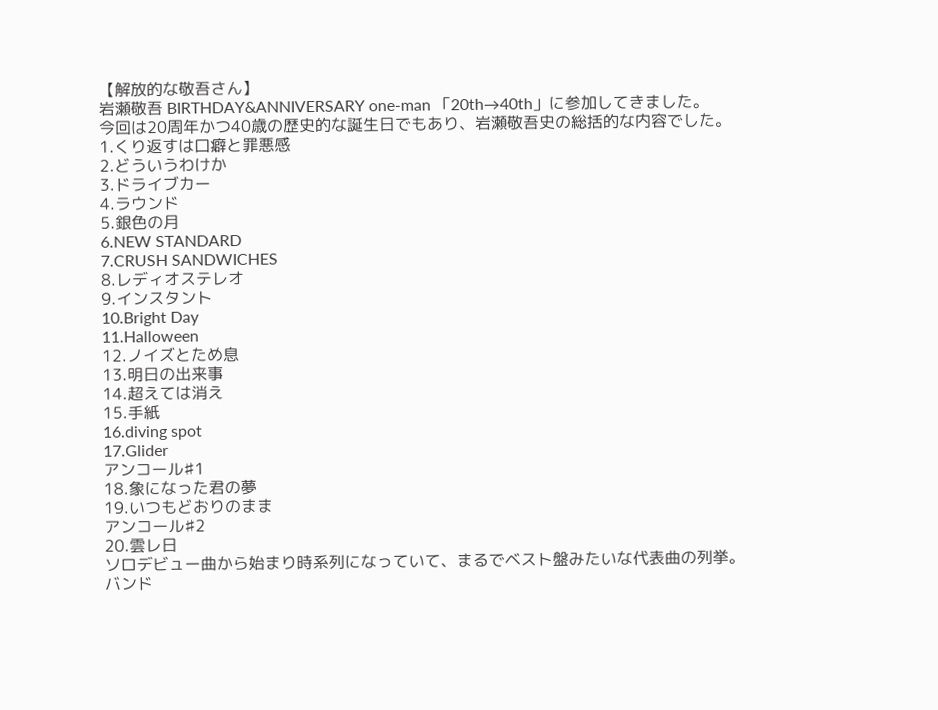【解放的な敬吾さん】
岩瀬敬吾 BIRTHDAY&ANNIVERSARY one-man 「20th→40th」に参加してきました。
今回は20周年かつ40歳の歴史的な誕生日でもあり、岩瀬敬吾史の総括的な内容でした。
1.くり返すは口癖と罪悪感
2.どういうわけか
3.ドライブカー
4.ラウンド
5.銀色の月
6.NEW STANDARD
7.CRUSH SANDWICHES
8.レディオステレオ
9.インスタント
10.Bright Day
11.Halloween
12.ノイズとため息
13.明日の出来事
14.超えては消え
15.手紙
16.diving spot
17.Glider
アンコール♯1
18.象になった君の夢
19.いつもどおりのまま
アンコール♯2
20.雲レ日
ソロデビュー曲から始まり時系列になっていて、まるでベスト盤みたいな代表曲の列挙。
バンド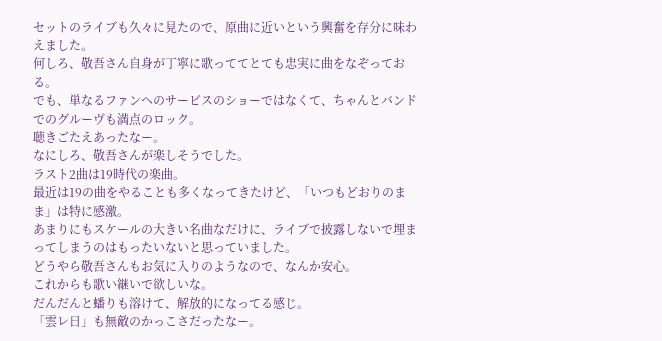セットのライブも久々に見たので、原曲に近いという興奮を存分に味わえました。
何しろ、敬吾さん自身が丁寧に歌っててとても忠実に曲をなぞっておる。
でも、単なるファンへのサービスのショーではなくて、ちゃんとバンドでのグルーヴも満点のロック。
聴きごたえあったなー。
なにしろ、敬吾さんが楽しそうでした。
ラスト2曲は19時代の楽曲。
最近は19の曲をやることも多くなってきたけど、「いつもどおりのまま」は特に感激。
あまりにもスケールの大きい名曲なだけに、ライブで披露しないで埋まってしまうのはもったいないと思っていました。
どうやら敬吾さんもお気に入りのようなので、なんか安心。
これからも歌い継いで欲しいな。
だんだんと蟠りも溶けて、解放的になってる感じ。
「雲レ日」も無敵のかっこさだったなー。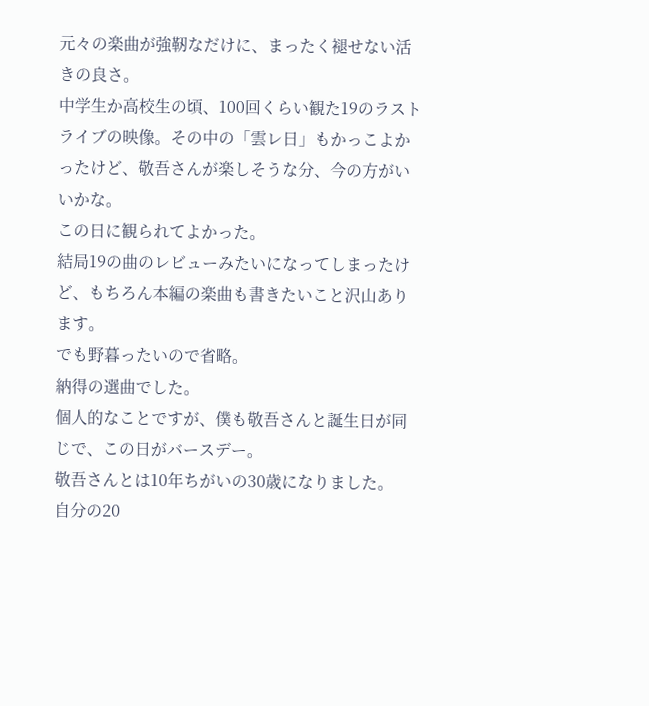元々の楽曲が強靭なだけに、まったく褪せない活きの良さ。
中学生か高校生の頃、100回くらい観た19のラストライブの映像。その中の「雲レ日」もかっこよかったけど、敬吾さんが楽しそうな分、今の方がいいかな。
この日に観られてよかった。
結局19の曲のレビューみたいになってしまったけど、もちろん本編の楽曲も書きたいこと沢山あります。
でも野暮ったいので省略。
納得の選曲でした。
個人的なことですが、僕も敬吾さんと誕生日が同じで、この日がバースデー。
敬吾さんとは10年ちがいの30歳になりました。
自分の20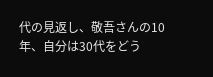代の見返し、敬吾さんの10年、自分は30代をどう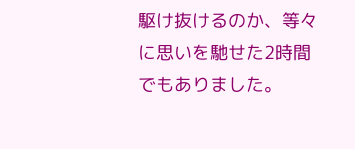駆け抜けるのか、等々に思いを馳せた2時間でもありました。